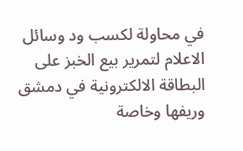في محاولة لكسب ود وسائل الاعلام لتمرير بيع الخبز على البطاقة الالكترونية في دمشق وريفها وخاصة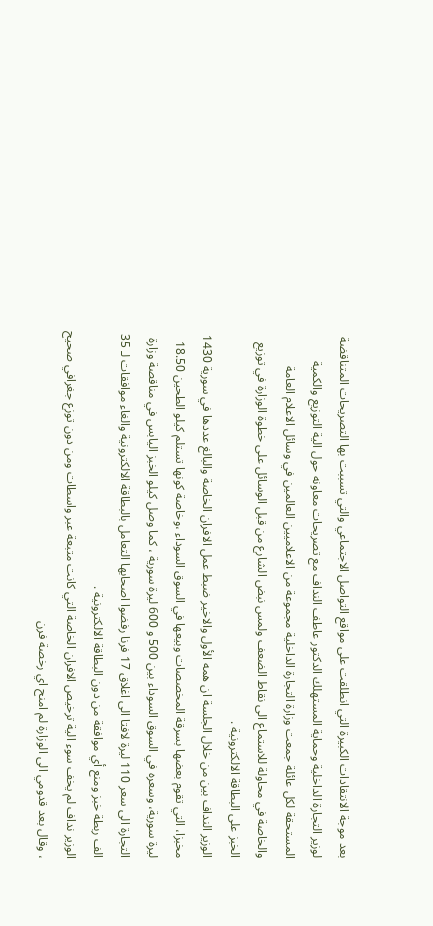بعد موجة الانتقادات الكبيرة التي انطلقت على مواقع التواصل الاجتماعي والتي تسببت بها التصريحات المتناقضة لوزير التجارة الداخلية وحماية المستهلك الدكتور عاطف النداف مع تصريحات معاونه حول الية التوزيع والكمية المستحقة لكل عائلة جمعت وزارة التجارة الداخلية مجموعة من الاعلاميين العالمين في وسائل الاعلام العامة والخاصة في محاولة للاستماع الى نقاط الضعف ولمس نبض الشارع من قبل الوسائل على خطوة الوزارة في توزيع الخبز على البطاقة الالكترونية .
الوزير النداف بين من خلال الجلسة ان همه الأول والاخير ضبط عمل الافران الخاصة والبالغ عددها في سورية 1430 مخبزا، التي تقوم بعضها بسرقة المخصصات وبيعها في السوق السوداء ،وخاصة كونها تستلم كيلو الطحين 18.50 ليرة سورية، وسعره في السوق السوداء بين 500 و 600 ليرة سورية ، كما وصل كيلو الخبز اليابس في مناقصة وزارة التجارة الى سعر 110 ليرة لافتا الى اغلاق 17 فرنا رفضوا اصحابها التعامل بالبطاقة الالكترونية والغاء موافقات لـ 35 الف ربطة خبز ومنع أي موافقة من دون البطاقة الالكترونية .
الوزير نداف لم يخف سوء الية ترخيص الافران الخاصة التي كانت متبعة عبر واسطات ومن دون توزع جغرافي صحيح ، وقال بعد قدومي الى الوزارة لم امنح اي رخصة فرن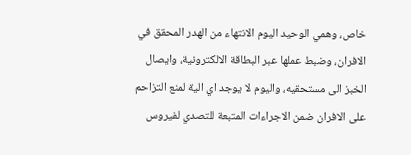خاص، وهمي الوحيد اليوم الانتهاء من الهدر المحقق في الافران، وضبط عملها عبر البطاقة الالكترونية، وايصال الخبز الى مستحقيه، واليوم لا يوجد اي الية لمنع التزاحم على الافران ضمن الاجراءات المتبعة للتصدي لفيروس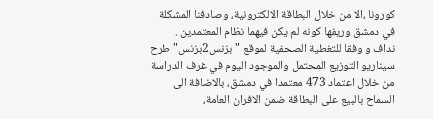كورونا ،الا من خلال البطاقة الالكترونية، وصادفنا المشكلة في دمشق وريفها كونه لم يكن فيهما نظام المعتمدين .
نداف و وفقا للتغطية الصحفية لموقع "بزنس2بزنس"طرح سيناريو التوزيع المحتمل والموجود اليوم في غرف الدراسة من خلال اعتماد 473 معتمدا في دمشق، بالاضافة الى السماح بالبيع على البطاقة ضمن الافران العامة،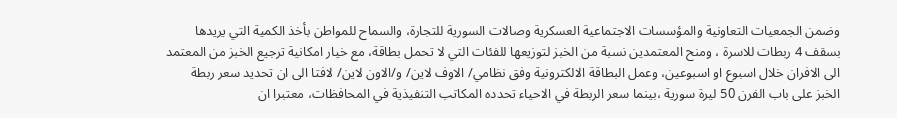وضمن الجمعيات التعاونية والمؤسسات الاجتماعية العسكرية وصالات السورية للتجارة، والسماح للمواطن بأخذ الكمية التي يريدها بسقف 4 ربطات للاسرة ، ومنح المعتمدين نسبة من الخبز لتوزيعها للفئات التي لا تحمل بطاقة، مع خيار امكانية ترجيع الخبز من المعتمد الى الافران خلال اسبوع او اسبوعين، وعمل البطاقة الالكترونية وفق نظامي/ الاوف لاين/ و/الاون لاين/ لافتا الى ان تحديد سعر ربطة الخبز على باب الفرن 50 ليرة سورية ،بينما سعر الربطة في الاحياء تحدده المكاتب التنفيذية في المحافظات، معتبرا ان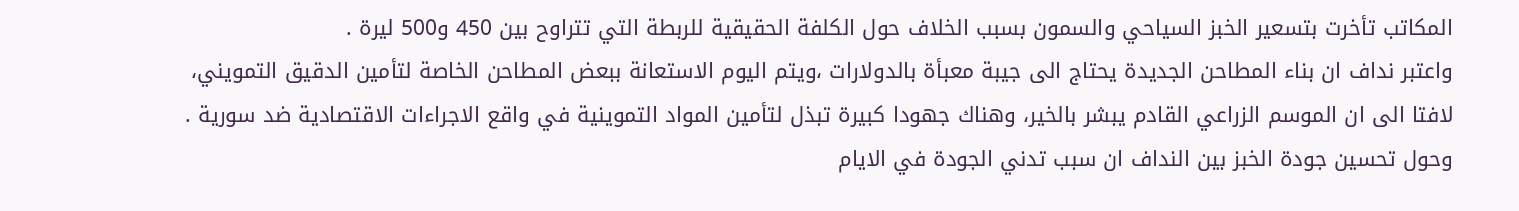المكاتب تأخرت بتسعير الخبز السياحي والسمون بسبب الخلاف حول الكلفة الحقيقية للربطة التي تتراوح بين 450 و500 ليرة .
واعتبر نداف ان بناء المطاحن الجديدة يحتاج الى جيبة معبأة بالدولارات ،ويتم اليوم الاستعانة ببعض المطاحن الخاصة لتأمين الدقيق التمويني، لافتا الى ان الموسم الزراعي القادم يبشر بالخير، وهناك جهودا كبيرة تبذل لتأمين المواد التموينية في واقع الاجراءات الاقتصادية ضد سورية .
وحول تحسين جودة الخبز بين النداف ان سبب تدني الجودة في الايام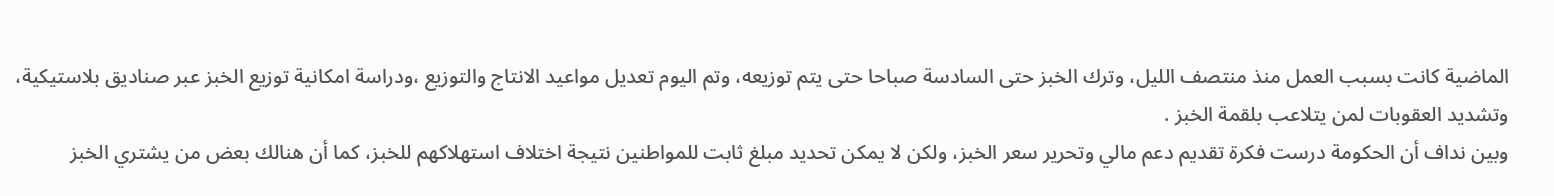الماضية كانت بسبب العمل منذ منتصف الليل، وترك الخبز حتى السادسة صباحا حتى يتم توزيعه، وتم اليوم تعديل مواعيد الانتاج والتوزيع ،ودراسة امكانية توزيع الخبز عبر صناديق بلاستيكية، وتشديد العقوبات لمن يتلاعب بلقمة الخبز .
وبين نداف أن الحكومة درست فكرة تقديم دعم مالي وتحرير سعر الخبز، ولكن لا يمكن تحديد مبلغ ثابت للمواطنين نتيجة اختلاف استهلاكهم للخبز، كما أن هنالك بعض من يشتري الخبز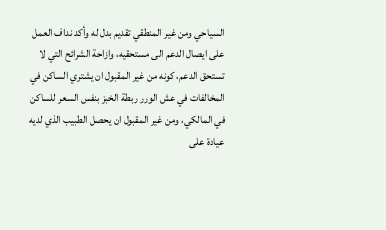السياحي ومن غير المنطقي تقديم بدل له وأكد نداف العمل على ايصال الدعم الى مستحقيه، وازاحة الشرائح التي لا تستحق الدعم، كونه من غير المقبول ان يشتري الساكن في المخالفات في عش الورر ربطة الخبز بنفس السعر للساكن في المالكي، ومن غير المقبول ان يحصل الطبيب الذي لديه عيادة على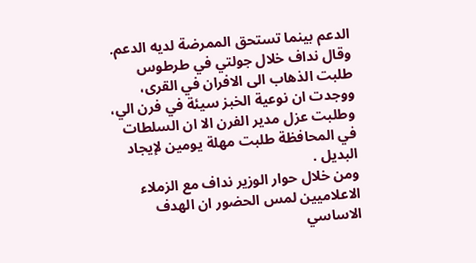الدعم بينما تستحق الممرضة لديه الدعم.
وقال نداف خلال جولتي في طرطوس طلبت الذهاب الى الافران في القرى، ووجدت ان نوعية الخبز سيئة في فرن الي، وطلبت عزل مدير الفرن الا ان السلطات في المحافظة طلبت مهلة يومين لإيجاد البديل .
ومن خلال حوار الوزير نداف مع الزملاء الاعلاميين لمس الحضور ان الهدف الاساسي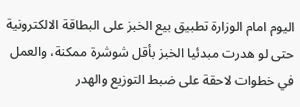اليوم امام الوزارة تطبيق بيع الخبز على البطاقة الالكترونية حتى لو هدرت مبدئيا الخبز بأقل شوشرة ممكنة، والعمل في خطوات لاحقة على ضبط التوزيع والهدر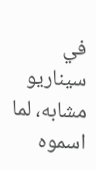في سيناريو مشابه، لما اسموه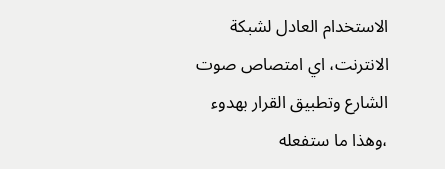الاستخدام العادل لشبكة الانترنت، اي امتصاص صوت الشارع وتطبيق القرار بهدوء ،وهذا ما ستفعله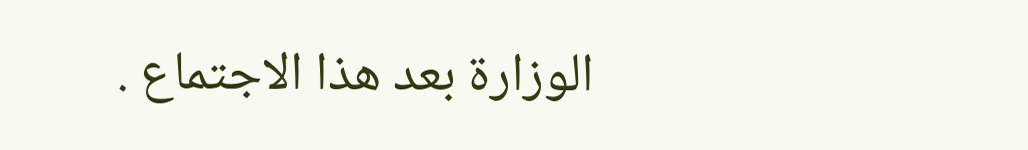الوزارة بعد هذا الاجتماع .